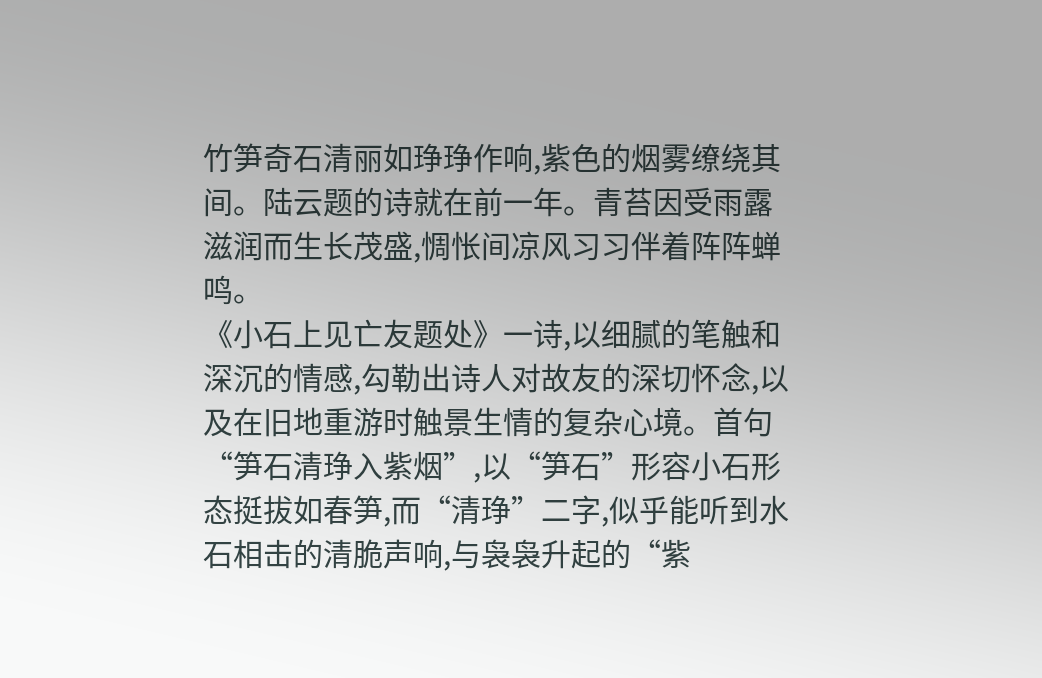竹笋奇石清丽如琤琤作响,紫色的烟雾缭绕其间。陆云题的诗就在前一年。青苔因受雨露滋润而生长茂盛,惆怅间凉风习习伴着阵阵蝉鸣。
《小石上见亡友题处》一诗,以细腻的笔触和深沉的情感,勾勒出诗人对故友的深切怀念,以及在旧地重游时触景生情的复杂心境。首句“笋石清琤入紫烟”,以“笋石”形容小石形态挺拔如春笋,而“清琤”二字,似乎能听到水石相击的清脆声响,与袅袅升起的“紫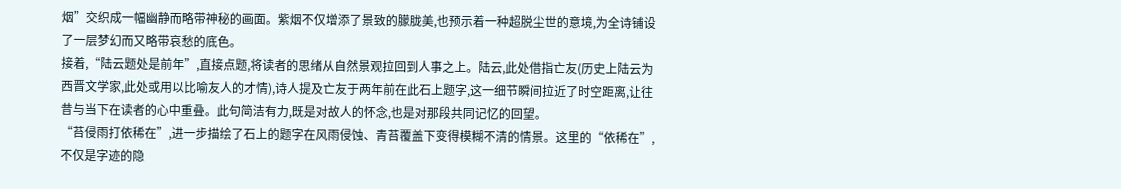烟”交织成一幅幽静而略带神秘的画面。紫烟不仅增添了景致的朦胧美,也预示着一种超脱尘世的意境,为全诗铺设了一层梦幻而又略带哀愁的底色。
接着,“陆云题处是前年”,直接点题,将读者的思绪从自然景观拉回到人事之上。陆云,此处借指亡友(历史上陆云为西晋文学家,此处或用以比喻友人的才情),诗人提及亡友于两年前在此石上题字,这一细节瞬间拉近了时空距离,让往昔与当下在读者的心中重叠。此句简洁有力,既是对故人的怀念,也是对那段共同记忆的回望。
“苔侵雨打依稀在”,进一步描绘了石上的题字在风雨侵蚀、青苔覆盖下变得模糊不清的情景。这里的“依稀在”,不仅是字迹的隐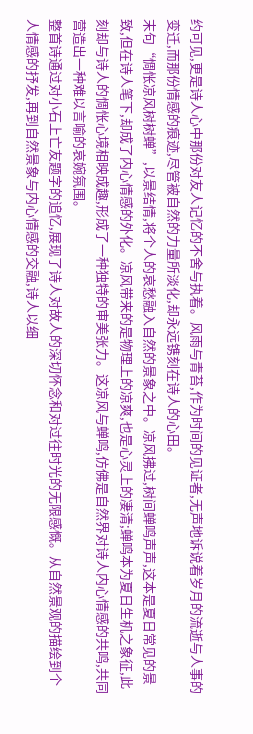约可见,更是诗人心中那份对友人记忆的不舍与执着。风雨与青苔,作为时间的见证者,无声地诉说着岁月的流逝与人事的变迁,而那份情感的痕迹,尽管被自然的力量所淡化,却永远镌刻在诗人的心田。
末句“惆怅凉风树树蝉”,以景结情,将个人的哀愁融入自然的景象之中。凉风拂过,树间蝉鸣声声,这本是夏日常见的景致,但在诗人笔下,却成了内心情感的外化。凉风带来的是物理上的凉爽,也是心灵上的凄清;蝉鸣本为夏日生机之象征,此刻却与诗人的惆怅心境相映成趣,形成了一种独特的审美张力。这凉风与蝉鸣,仿佛是自然界对诗人内心情感的共鸣,共同营造出一种难以言喻的哀婉氛围。
整首诗通过对小石上亡友题字的追忆,展现了诗人对故人的深切怀念和对过往时光的无限感慨。从自然景观的描绘到个人情感的抒发,再到自然景象与内心情感的交融,诗人以细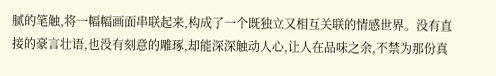腻的笔触,将一幅幅画面串联起来,构成了一个既独立又相互关联的情感世界。没有直接的豪言壮语,也没有刻意的雕琢,却能深深触动人心,让人在品味之余,不禁为那份真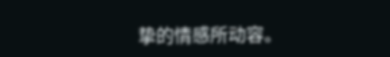挚的情感所动容。